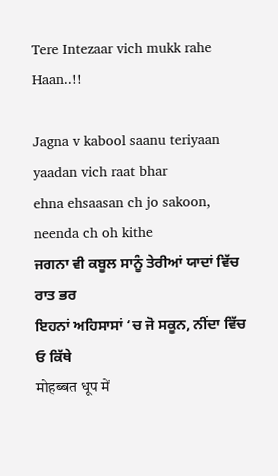Tere Intezaar vich mukk rahe Haan..!!

Jagna v kabool saanu teriyaan yaadan vich raat bhar
ehna ehsaasan ch jo sakoon, neenda ch oh kithe
ਜਗਨਾ ਵੀ ਕਬੂਲ ਸਾਨੂੰ ਤੇਰੀਆਂ ਯਾਦਾਂ ਵਿੱਚ ਰਾਤ ਭਰ
ਇਹਨਾਂ ਅਹਿਸਾਸਾਂ ‘ਚ ਜੋ ਸਕੂਨ, ਨੀਂਦਾ ਵਿੱਚ ਓ ਕਿੱਥੇ
मोहब्बत धूप में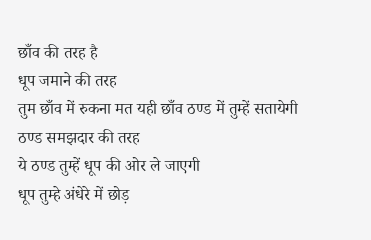छाँव की तरह है
धूप जमाने की तरह
तुम छाँव में रुकना मत यही छाँव ठण्ड में तुम्हें सतायेगी
ठण्ड समझदार की तरह
ये ठण्ड तुम्हें धूप की ओर ले जाएगी
धूप तुम्हे अंधेरे में छोड़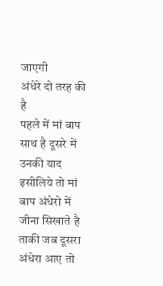जाएगी
अंधेरे दो तरह की है
पहले में मां बाप साथ है दूसरे में उनकी याद
इसीलिये तो मां बाप अंधेरो में जीना सिखाते है
ताकी जब दूसरा अंधेरा आए तो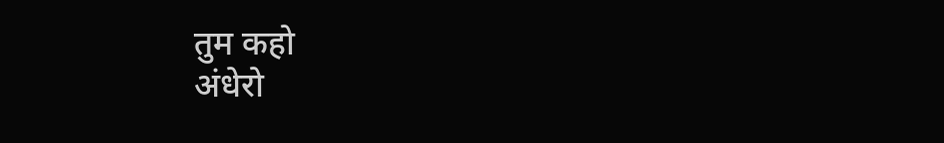तुम कहो
अंधेरो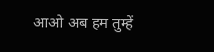आओ अब हम तुम्हें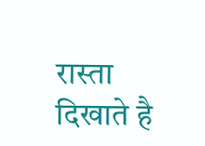रास्ता दिखाते है